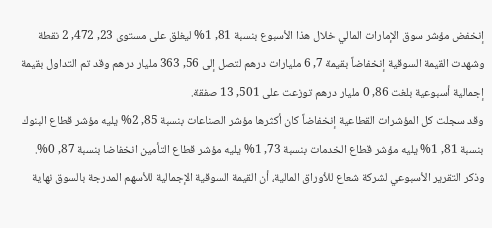إنخفض مؤشر سوق الإمارات المالي خلال هذا الأسبوع بنسبة 81, 1% ليغلق على مستوى 23, 472, 2 نقطة وشهدت القيمة السوقية إنخفاضاً بقيمة 7, 6 مليارات درهم لتصل إلى 56, 363 مليار درهم وقد تم التداول بقيمة إجمالية أسبوعية بلغت 86, 0 مليار درهم توزعت على 501, 13 صفقة.
وقد سجلت كل المؤشرات القطاعية إنخفاضاً كان أكثرها مؤشر الصناعات بنسبة 85, 2% يليه مؤشر قطاع البنوك بنسبة 81, 1% يليه مؤشر قطاع الخدمات بنسبة 73, 1% يليه مؤشر قطاع التأمين انخفاضا بنسبة 87, 0%.
وذكر التقرير الأسبوعي لشركة شعاع للأوراق المالية، أن القيمة السوقية الإجمالية للأسهم المدرجة بالسوق نهاية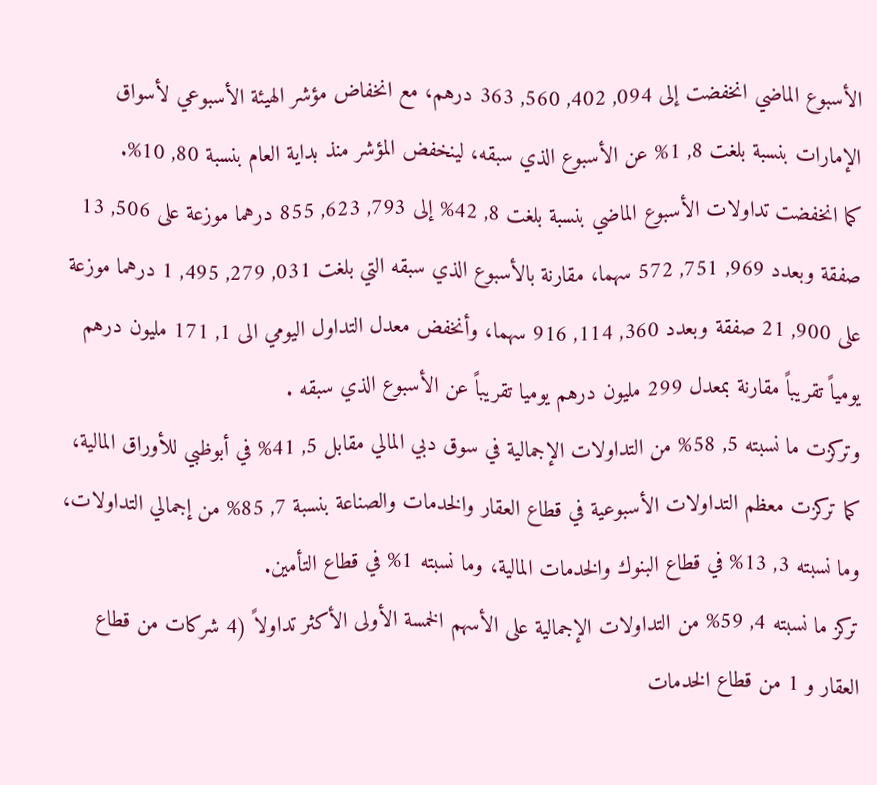الأسبوع الماضي انخفضت إلى 094, 402, 560, 363 درهم، مع انخفاض مؤشر الهيئة الأسبوعي لأسواق الإمارات بنسبة بلغت 8, 1% عن الأسبوع الذي سبقه، لينخفض المؤشر منذ بداية العام بنسبة 80, 10%.
كما انخفضت تداولات الأسبوع الماضي بنسبة بلغت 8, 42% إلى 793, 623, 855 درهما موزعة على 506, 13 صفقة وبعدد 969, 751, 572 سهما، مقارنة بالأسبوع الذي سبقه التي بلغت 031, 279, 495, 1 درهما موزعة على 900, 21 صفقة وبعدد 360, 114, 916 سهما، وأنخفض معدل التداول اليومي الى 1, 171 مليون درهم يومياً تقريباً مقارنة بمعدل 299 مليون درهم يوميا تقريباً عن الأسبوع الذي سبقه .
وتركزت ما نسبته 5, 58% من التداولات الإجمالية في سوق دبي المالي مقابل 5, 41% في أبوظبي للأوراق المالية، كما تركزت معظم التداولات الأسبوعية في قطاع العقار والخدمات والصناعة بنسبة 7, 85% من إجمالي التداولات، وما نسبته 3, 13% في قطاع البنوك والخدمات المالية، وما نسبته 1% في قطاع التأمين.
تركز ما نسبته 4, 59% من التداولات الإجمالية على الأسهم الخمسة الأولى الأكثر تداولاً (4 شركات من قطاع العقار و 1 من قطاع الخدمات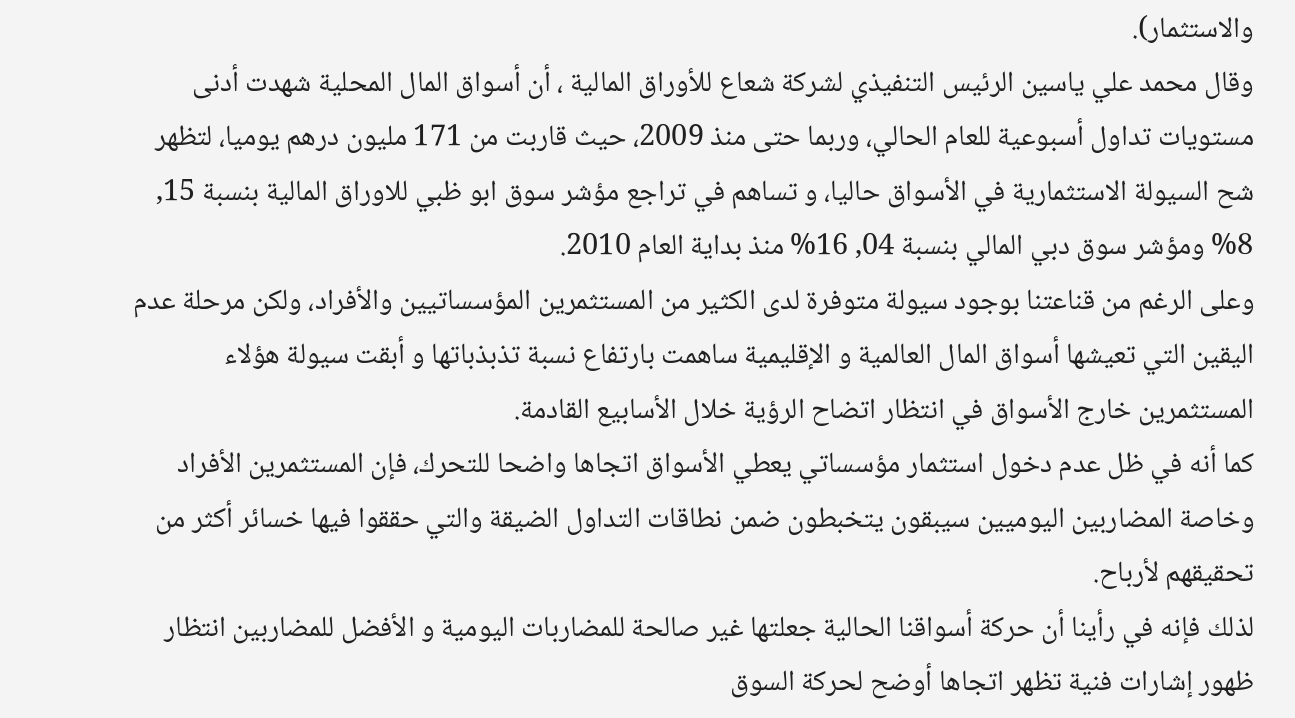والاستثمار).
وقال محمد علي ياسين الرئيس التنفيذي لشركة شعاع للأوراق المالية ، أن أسواق المال المحلية شهدت أدنى مستويات تداول أسبوعية للعام الحالي، وربما حتى منذ 2009، حيث قاربت من 171 مليون درهم يوميا، لتظهر شح السيولة الاستثمارية في الأسواق حاليا، و تساهم في تراجع مؤشر سوق ابو ظبي للاوراق المالية بنسبة 15, 8% ومؤشر سوق دبي المالي بنسبة 04, 16% منذ بداية العام 2010.
وعلى الرغم من قناعتنا بوجود سيولة متوفرة لدى الكثير من المستثمرين المؤسساتيين والأفراد، ولكن مرحلة عدم اليقين التي تعيشها أسواق المال العالمية و الإقليمية ساهمت بارتفاع نسبة تذبذباتها و أبقت سيولة هؤلاء المستثمرين خارج الأسواق في انتظار اتضاح الرؤية خلال الأسابيع القادمة.
كما أنه في ظل عدم دخول استثمار مؤسساتي يعطي الأسواق اتجاها واضحا للتحرك، فإن المستثمرين الأفراد وخاصة المضاربين اليوميين سيبقون يتخبطون ضمن نطاقات التداول الضيقة والتي حققوا فيها خسائر أكثر من تحقيقهم لأرباح.
لذلك فإنه في رأينا أن حركة أسواقنا الحالية جعلتها غير صالحة للمضاربات اليومية و الأفضل للمضاربين انتظار ظهور إشارات فنية تظهر اتجاها أوضح لحركة السوق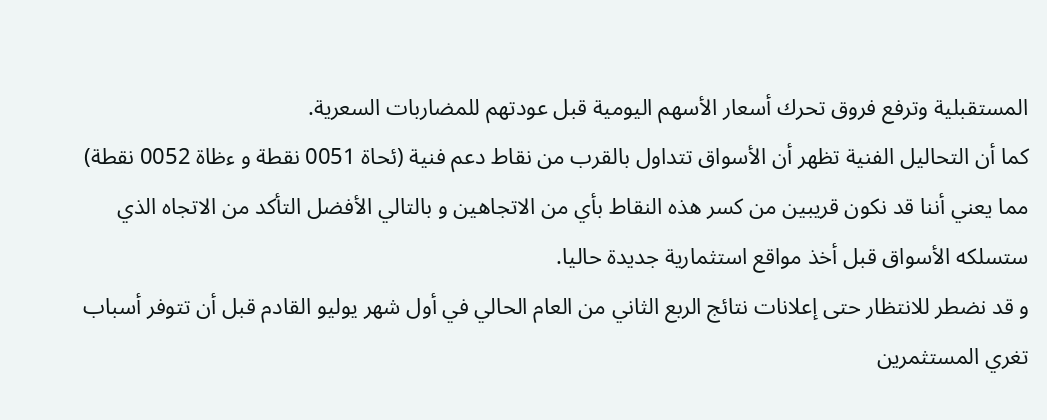المستقبلية وترفع فروق تحرك أسعار الأسهم اليومية قبل عودتهم للمضاربات السعرية.
كما أن التحاليل الفنية تظهر أن الأسواق تتداول بالقرب من نقاط دعم فنية (ئحاة 0051 نقطة و ءظاة 0052 نقطة) مما يعني أننا قد نكون قريبين من كسر هذه النقاط بأي من الاتجاهين و بالتالي الأفضل التأكد من الاتجاه الذي ستسلكه الأسواق قبل أخذ مواقع استثمارية جديدة حاليا.
و قد نضطر للانتظار حتى إعلانات نتائج الربع الثاني من العام الحالي في أول شهر يوليو القادم قبل أن تتوفر أسباب تغري المستثمرين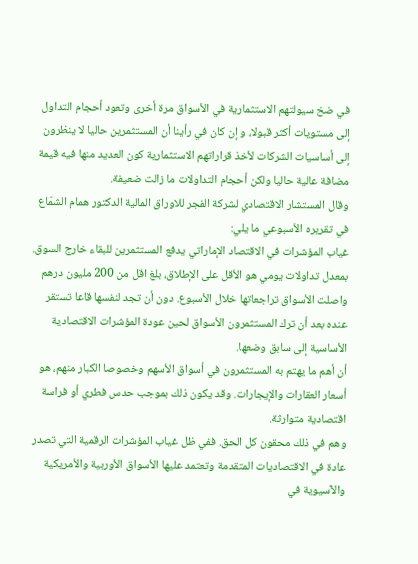في ضخ سيولتهم الاستثمارية في الأسواق مرة أخرى وتعود أحجام التداول إلى مستويات أكثر قبولا، و إن كان في رأينا أن المستثمرين حاليا لا ينظرون إلى أساسيات الشركات لأخذ قراراتهم الاستثمارية كون العديد منها فيه قيمة مضافة عالية حاليا ولكن أحجام التداولات ما زالت ضعيفة.
وقال المستشار الاقتصادي لشركة الفجر للاوراق المالية الدكتور همام الشمّاع في تقريره الأسبوعي ما يلي:
غياب المؤشرات في الاقتصاد الإماراتي يدفع المستثمرين للبقاء خارج السوق.
بمعدل تداولات يومي هو الأقل على الإطلاق، بلغ اقل من 200 مليون درهم واصلت الأسواق تراجعاتها خلال الأسبوع. دون أن تجد لنفسها قاعا تستقر عنده بعد أن ترك المستثمرون الأسواق لحين عودة المؤشرات الاقتصادية الأساسية إلى سابق وضعها.
أن أهم ما يهتم به المستثمرون في أسواق الأسهم وخصوصا الكبار منهم، هو أسعار العقارات والإيجارات. وقد يكون ذلك بموجب حدس فطري أو فراسة اقتصادية متوارثة.
وهم في ذلك محقون كل الحق. ففي ظل غياب المؤشرات الرقمية التي تصدر عادة في الاقتصاديات المتقدمة وتعتمد عليها الأسواق الأوربية والأمريكية والآسيوية في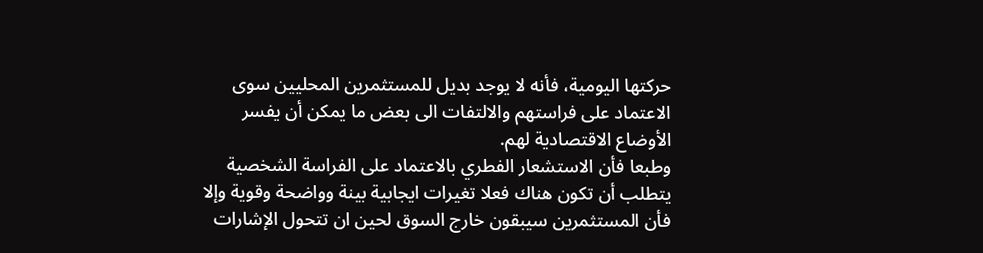حركتها اليومية، فأنه لا يوجد بديل للمستثمرين المحليين سوى الاعتماد على فراستهم والالتفات الى بعض ما يمكن أن يفسر الأوضاع الاقتصادية لهم.
وطبعا فأن الاستشعار الفطري بالاعتماد على الفراسة الشخصية يتطلب أن تكون هناك فعلا تغيرات ايجابية بينة وواضحة وقوية وإلا فأن المستثمرين سيبقون خارج السوق لحين ان تتحول الإشارات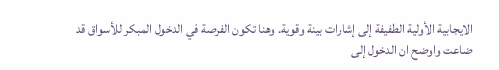الايجابية الأولية الطفيفة إلى إشارات بينة وقوية. وهنا تكون الفرصة في الدخول المبكر للأسواق قد ضاعت واوضح ان الدخول إلى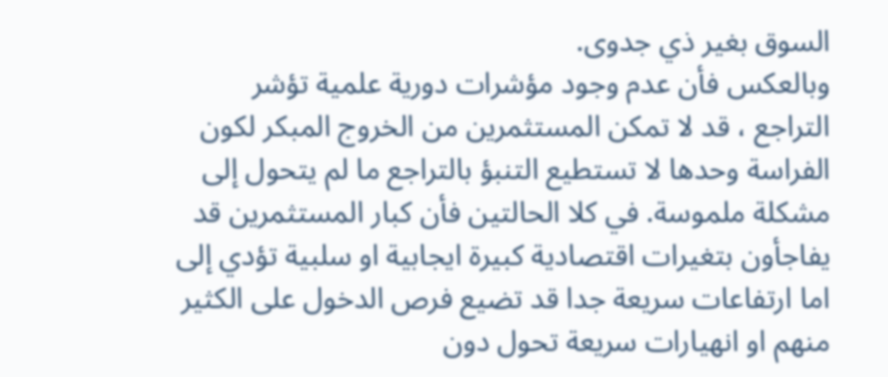السوق بغير ذي جدوى.
وبالعكس فأن عدم وجود مؤشرات دورية علمية تؤشر التراجع ، قد لا تمكن المستثمرين من الخروج المبكر لكون الفراسة وحدها لا تستطيع التنبؤ بالتراجع ما لم يتحول إلى مشكلة ملموسة. في كلا الحالتين فأن كبار المستثمرين قد يفاجأون بتغيرات اقتصادية كبيرة ايجابية او سلبية تؤدي إلى اما ارتفاعات سريعة جدا قد تضيع فرص الدخول على الكثير منهم او انهيارات سريعة تحول دون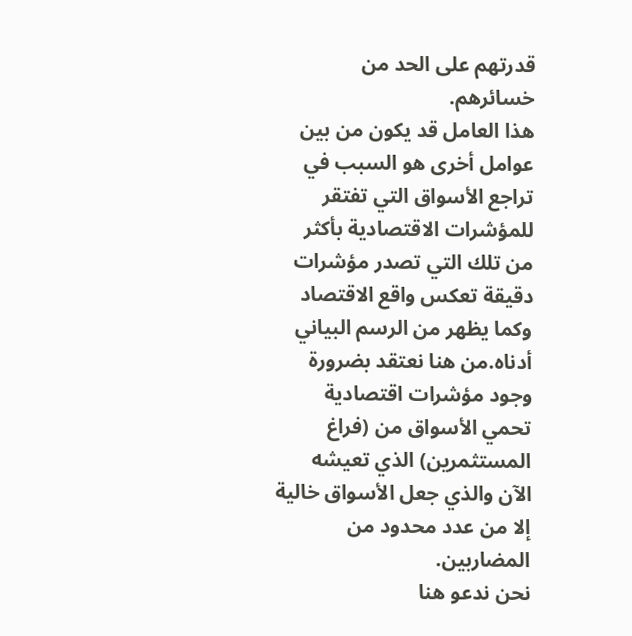قدرتهم على الحد من خسائرهم.
هذا العامل قد يكون من بين عوامل أخرى هو السبب في تراجع الأسواق التي تفتقر للمؤشرات الاقتصادية بأكثر من تلك التي تصدر مؤشرات دقيقة تعكس واقع الاقتصاد وكما يظهر من الرسم البياني أدناه.من هنا نعتقد بضرورة وجود مؤشرات اقتصادية تحمي الأسواق من (فراغ المستثمرين) الذي تعيشه الآن والذي جعل الأسواق خالية إلا من عدد محدود من المضاربين.
نحن ندعو هنا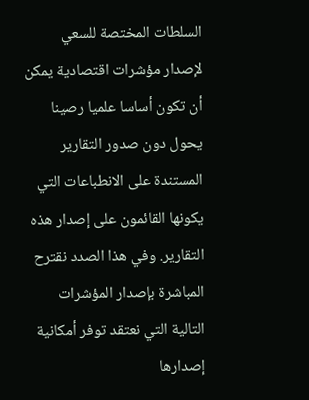السلطات المختصة للسعي لإصدار مؤشرات اقتصادية يمكن أن تكون أساسا علميا رصينا يحول دون صدور التقارير المستندة على الانطباعات التي يكونها القائمون على إصدار هذه التقارير. وفي هذا الصدد نقترح المباشرة بإصدار المؤشرات التالية التي نعتقد توفر أمكانية إصدارها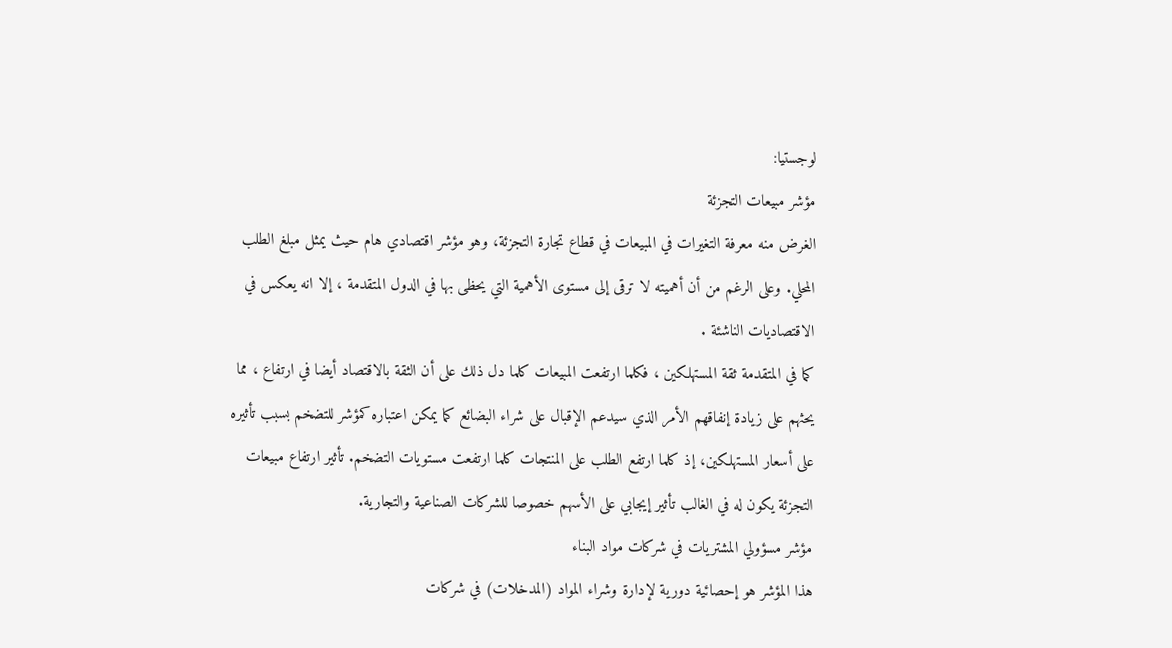لوجستيا:
مؤشر مبيعات التجزئة
الغرض منه معرفة التغيرات في المبيعات في قطاع تجارة التجزئة، وهو مؤشر اقتصادي هام حيث يمثل مبلغ الطلب المحلي. وعلى الرغم من أن أهميته لا ترقى إلى مستوى الأهمية التي يحظى بها في الدول المتقدمة ، إلا انه يعكس في الاقتصاديات الناشئة .
كما في المتقدمة ثقة المستهلكين ، فكلما ارتفعت المبيعات كلما دل ذلك على أن الثقة بالاقتصاد أيضا في ارتفاع ، مما يحثهم على زيادة إنفاقهم الأمر الذي سيدعم الإقبال على شراء البضائع كما يمكن اعتباره كمؤشر للتضخم بسبب تأثيره على أسعار المستهلكين، إذ كلما ارتفع الطلب على المنتجات كلما ارتفعت مستويات التضخم. تأثير ارتفاع مبيعات التجزئة يكون له في الغالب تأثير إيجابي على الأسهم خصوصا للشركات الصناعية والتجارية.
مؤشر مسؤولي المشتريات في شركات مواد البناء
هذا المؤشر هو إحصائية دورية لإدارة وشراء المواد (المدخلات) في شركات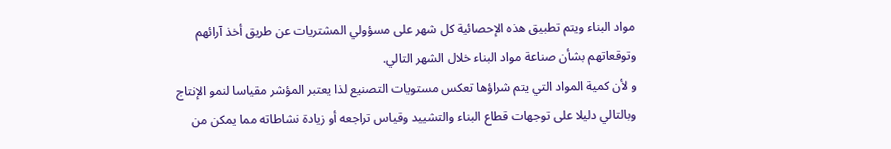مواد البناء ويتم تطبيق هذه الإحصائية كل شهر على مسؤولي المشتريات عن طريق أخذ آرائهم وتوقعاتهم بشأن صناعة مواد البناء خلال الشهر التالي.
و لأن كمية المواد التي يتم شراؤها تعكس مستويات التصنيع لذا يعتبر المؤشر مقياسا لنمو الإنتاج وبالتالي دليلا على توجهات قطاع البناء والتشييد وقياس تراجعه أو زيادة نشاطاته مما يمكن من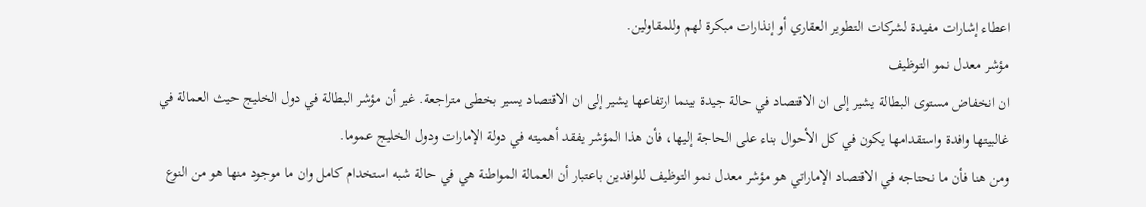اعطاء إشارات مفيدة لشركات التطوير العقاري أو إنذارات مبكرة لهم وللمقاولين.
مؤشر معدل نمو التوظيف
ان انخفاض مستوى البطالة يشير إلى ان الاقتصاد في حالة جيدة بينما ارتفاعها يشير إلى ان الاقتصاد يسير بخطى متراجعة. غير أن مؤشر البطالة في دول الخليج حيث العمالة في غالبيتها وافدة واستقدامها يكون في كل الأحوال بناء على الحاجة إليها، فأن هذا المؤشر يفقد أهميته في دولة الإمارات ودول الخليج عموما.
ومن هنا فأن ما نحتاجه في الاقتصاد الإماراتي هو مؤشر معدل نمو التوظيف للوافدين باعتبار أن العمالة المواطنة هي في حالة شبه استخدام كامل وان ما موجود منها هو من النوع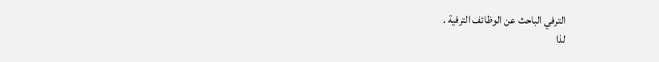الترفي الباحث عن الوظائف الترفية .
لذا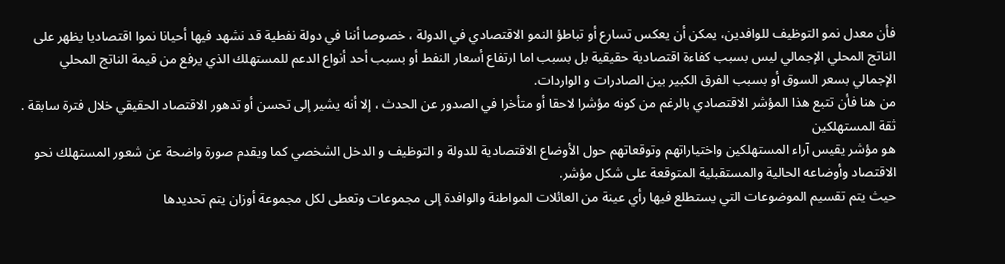فأن معدل نمو التوظيف للوافدين، يمكن أن يعكس تسارع أو تباطؤ النمو الاقتصادي في الدولة ، خصوصا أننا في دولة نفطية قد نشهد فيها أحيانا نموا اقتصاديا يظهر على الناتج المحلي الإجمالي ليس بسبب كفاءة اقتصادية حقيقية بل بسبب اما ارتفاع أسعار النفط أو بسبب أحد أنواع الدعم للمستهلك الذي يرفع من قيمة الناتج المحلي الإجمالي بسعر السوق أو بسبب الفرق الكبير بين الصادرات و الواردات.
من هنا فأن تتبع هذا المؤشر الاقتصادي بالرغم من كونه مؤشرا لاحقا أو متأخرا في الصدور عن الحدث ، إلا أنه يشير إلى تحسن أو تدهور الاقتصاد الحقيقي خلال فترة سابقة .
ثقة المستهلكين
هو مؤشر يقيس آراء المستهلكين واختياراتهم وتوقعاتهم حول الأوضاع الاقتصادية للدولة و التوظيف و الدخل الشخصي كما ويقدم صورة واضحة عن شعور المستهلك نحو الاقتصاد وأوضاعه الحالية والمستقبلية المتوقعة على شكل مؤشر.
حيث يتم تقسيم الموضوعات التي يستطلع فيها رأي عينة من العائلات المواطنة والوافدة إلى مجموعات وتعطى لكل مجموعة أوزان يتم تحديدها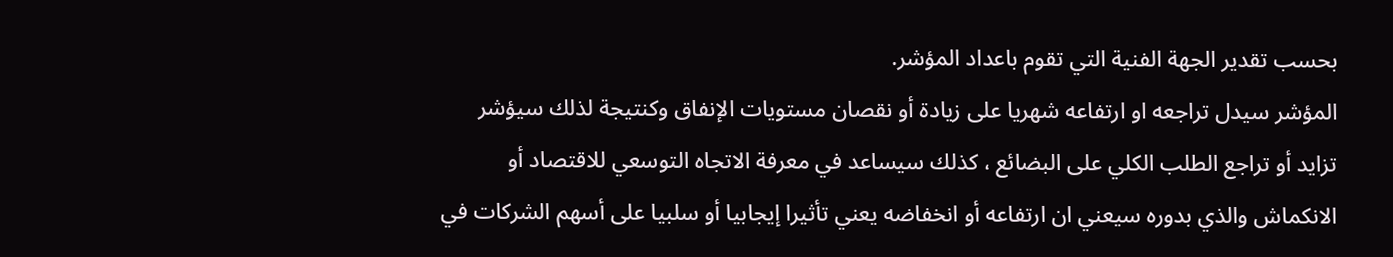بحسب تقدير الجهة الفنية التي تقوم باعداد المؤشر.
المؤشر سيدل تراجعه او ارتفاعه شهريا على زيادة أو نقصان مستويات الإنفاق وكنتيجة لذلك سيؤشر تزايد أو تراجع الطلب الكلي على البضائع ، كذلك سيساعد في معرفة الاتجاه التوسعي للاقتصاد أو الانكماش والذي بدوره سيعني ان ارتفاعه أو انخفاضه يعني تأثيرا إيجابيا أو سلبيا على أسهم الشركات في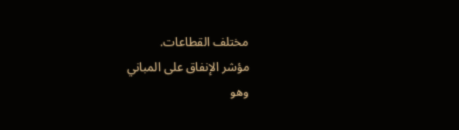مختلف القطاعات.
مؤشر الإنفاق على المباني
وهو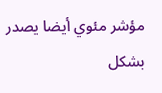مؤشر مئوي أيضا يصدر بشكل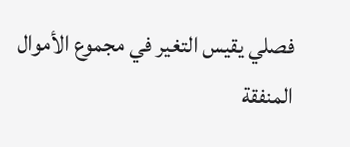فصلي يقيس التغير في مجموع الأموال المنفقة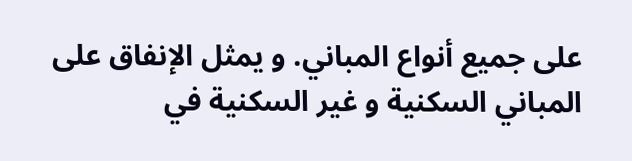على جميع أنواع المباني. و يمثل الإنفاق على المباني السكنية و غير السكنية في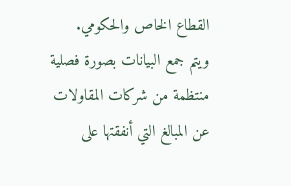القطاع الخاص والحكومي.
ويتم جمع البيانات بصورة فصلية منتظمة من شركات المقاولات عن المبالغ التي أنفقتها على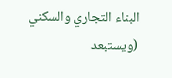البناء التجاري والسكني (ويستبعد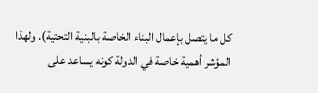كل ما يتصل بإعمال البناء الخاصة بالبنية التحتية). ولهذا المؤشر أهمية خاصة في الدولة كونه يساعد على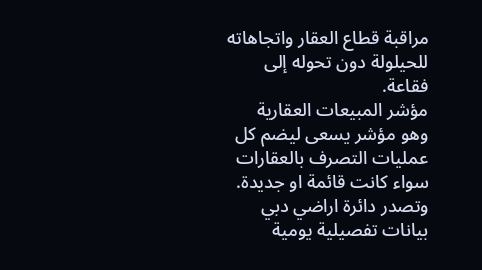مراقبة قطاع العقار واتجاهاته للحيلولة دون تحوله إلى فقاعة.
مؤشر المبيعات العقارية
وهو مؤشر يسعى ليضم كل عمليات التصرف بالعقارات سواء كانت قائمة او جديدة. وتصدر دائرة اراضي دبي بيانات تفصيلية يومية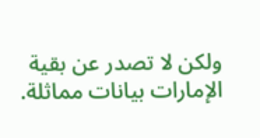ولكن لا تصدر عن بقية الإمارات بيانات مماثلة.